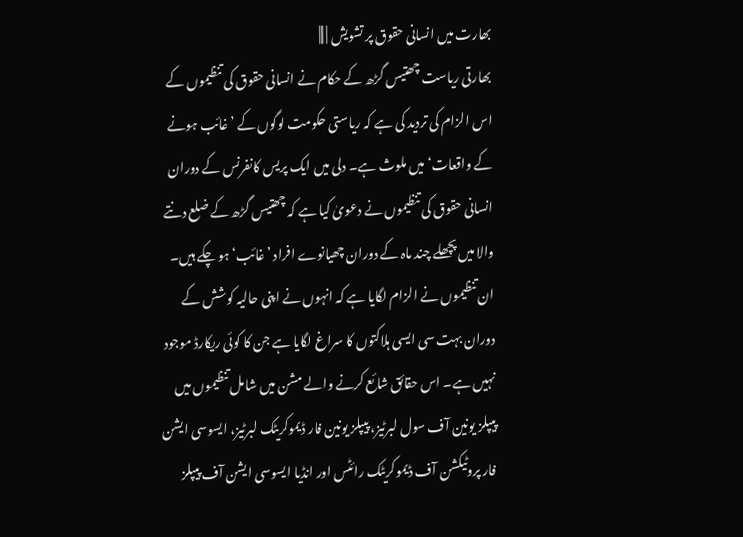بھارت میں انسانی حقوق پر تشویش | |||
بھارتی ریاست چھتیس گڑھ کے حکام نے انسانی حقوق کی تنظیموں کے اس الزام کی تردید کی ہے کہ ریاستی حکومت لوگوں کے ’غائب ہونے کے واقعات‘ میں ملوث ہے۔ دلی میں ایک پریس کانفرنس کے دوران انسانی حقوق کی تنظیموں نے دعویٰ کیا ہے کہ چھتیس گڑھ کے ضلع دنتے والا میں پچھلے چند ماہ کے دوران چھیانوے افراد ’غائب‘ ہو چکے ہیں۔ ان تنظیموں نے الزام لگایا ہے کہ انہوں نے اپنی حالیہ کوشش کے دوران بہت سی ایسی ہلاکتوں کا سراغ لگایا ہے جن کا کوئی ریکارڈ موجود نہیں ہے۔ اس حقائق شائع کرنے والے مشن میں شامل تنظیموں میں پیپلز یونین آف سول لبرٹیز، پیپلز یونین فار ڈیموکریٹک لبرٹیز، ایسوسی ایشن فار پروٹیکشن آف ڈیموکریٹک رائٹس اور انڈیا ایسوسی ایشن آف پیپلز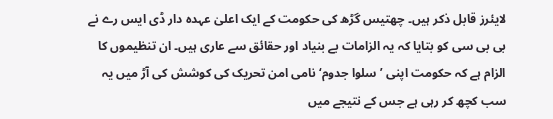لایئرز قابل ذکر ہیں۔ چھتیس گڑھ کی حکومت کے ایک اعلیٰ عہدہ دار ڈی ایس رے نے بی بی سی کو بتایا کہ یہ الزامات بے بنیاد اور حقائق سے عاری ہیں۔ ان تنظیموں کا الزام ہے کہ حکومت اپنی ’سلوا جدوم‘ نامی امن تحریک کی کوشش کی آڑ میں یہ سب کچھ کر رہی ہے جس کے نتیجے میں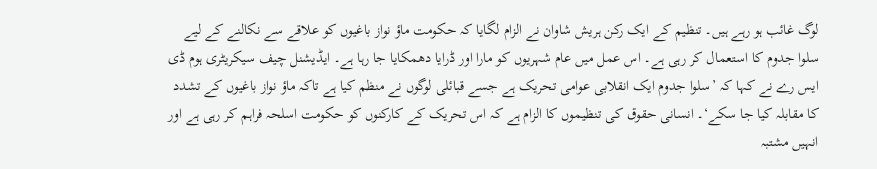لوگ غائب ہو رہے ہیں۔ تنظیم کے ایک رکن ہریش شاوان نے الزام لگایا کہ حکومت ماؤ نواز باغیوں کو علاقے سے نکالنے کے لیے سلوا جدوم کا استعمال کر رہی ہے۔ اس عمل میں عام شہریوں کو مارا اور ڈرایا دھمکایا جا رہا ہے۔ ایڈیشنل چیف سیکریٹری ہوم ڈی ایس رے نے کہا کہ ’سلوا جدوم ایک انقلابی عوامی تحریک ہے جسے قبائلی لوگوں نے منظم کیا ہے تاکہ ماؤ نواز باغیوں کے تشدد کا مقابلہ کیا جا سکے‘۔ انسانی حقوق کی تنظیموں کا الزام ہے کہ اس تحریک کے کارکنوں کو حکومت اسلحہ فراہم کر رہی ہے اور انہیں مشتبہ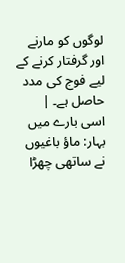لوگوں کو مارنے اور گرفتار کرنے کے لیے فوج کی مدد حاصل ہے۔ |
اسی بارے میں بہار: ماؤ باغیوں نے ساتھی چھڑا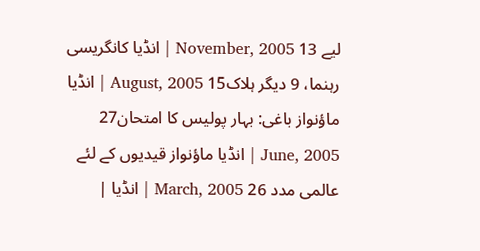لیے 13 November, 2005 | انڈیا کانگریسی رہنما، 9 دیگر ہلاک15 August, 2005 | انڈیا ماؤنواز باغی: بہار پولیس کا امتحان27 June, 2005 | انڈیا ماؤنواز قیدیوں کے لئے عالمی مدد 26 March, 2005 | انڈیا |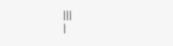|||
|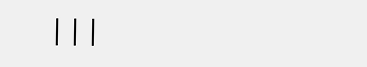|||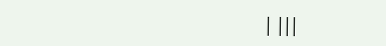| |||